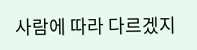사람에 따라 다르겠지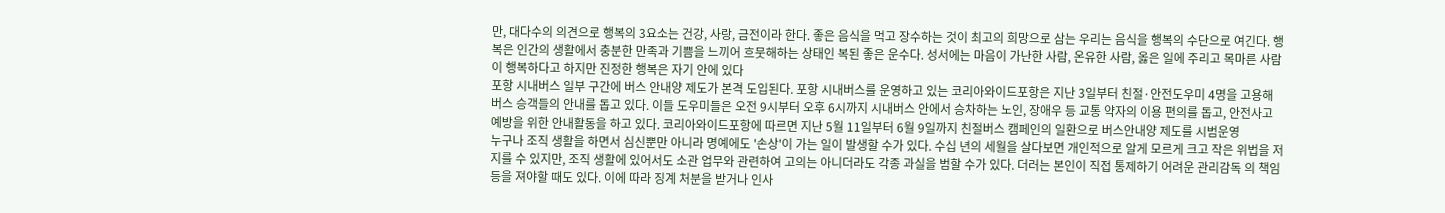만, 대다수의 의견으로 행복의 3요소는 건강, 사랑, 금전이라 한다. 좋은 음식을 먹고 장수하는 것이 최고의 희망으로 삼는 우리는 음식을 행복의 수단으로 여긴다. 행복은 인간의 생활에서 충분한 만족과 기쁨을 느끼어 흐뭇해하는 상태인 복된 좋은 운수다. 성서에는 마음이 가난한 사람, 온유한 사람, 옳은 일에 주리고 목마른 사람이 행복하다고 하지만 진정한 행복은 자기 안에 있다
포항 시내버스 일부 구간에 버스 안내양 제도가 본격 도입된다. 포항 시내버스를 운영하고 있는 코리아와이드포항은 지난 3일부터 친절·안전도우미 4명을 고용해 버스 승객들의 안내를 돕고 있다. 이들 도우미들은 오전 9시부터 오후 6시까지 시내버스 안에서 승차하는 노인, 장애우 등 교통 약자의 이용 편의를 돕고, 안전사고 예방을 위한 안내활동을 하고 있다. 코리아와이드포항에 따르면 지난 5월 11일부터 6월 9일까지 친절버스 캠페인의 일환으로 버스안내양 제도를 시범운영
누구나 조직 생활을 하면서 심신뿐만 아니라 명예에도 '손상'이 가는 일이 발생할 수가 있다. 수십 년의 세월을 살다보면 개인적으로 알게 모르게 크고 작은 위법을 저지를 수 있지만, 조직 생활에 있어서도 소관 업무와 관련하여 고의는 아니더라도 각종 과실을 범할 수가 있다. 더러는 본인이 직접 통제하기 어려운 관리감독 의 책임 등을 져야할 때도 있다. 이에 따라 징계 처분을 받거나 인사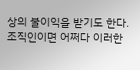상의 불이익을 받기도 한다. 조직인이면 어쩌다 이러한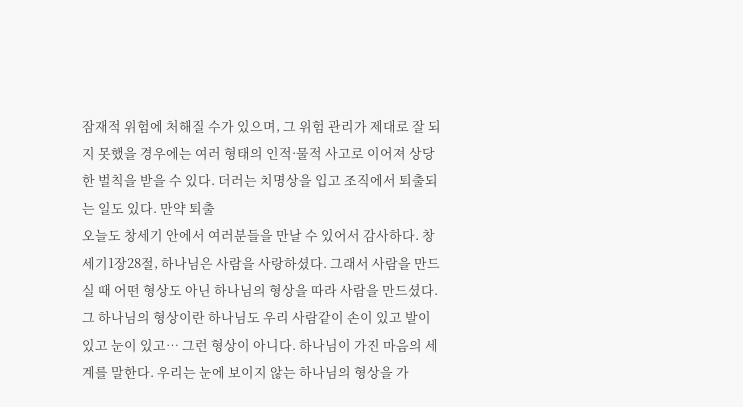잠재적 위험에 처해질 수가 있으며, 그 위험 관리가 제대로 잘 되지 못했을 경우에는 여러 형태의 인적·물적 사고로 이어져 상당한 벌칙을 받을 수 있다. 더러는 치명상을 입고 조직에서 퇴출되는 일도 있다. 만약 퇴출
오늘도 창세기 안에서 여러분들을 만날 수 있어서 감사하다. 창세기1장28절, 하나님은 사람을 사랑하셨다. 그래서 사람을 만드실 때 어떤 형상도 아닌 하나님의 형상을 따라 사람을 만드셨다. 그 하나님의 형상이란 하나님도 우리 사람같이 손이 있고 발이 있고 눈이 있고… 그런 형상이 아니다. 하나님이 가진 마음의 세계를 말한다. 우리는 눈에 보이지 않는 하나님의 형상을 가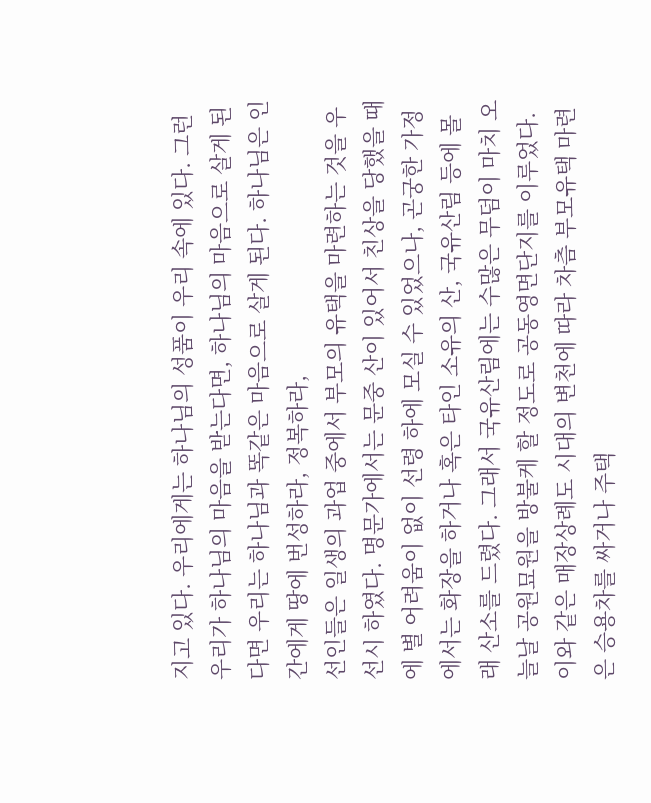지고 있다. 우리에게는 하나님의 성품이 우리 속에 있다. 그런 우리가 하나님의 마음을 받는다면, 하나님의 마음으로 살게 된다면 우리는 하나님과 똑같은 마음으로 살게 된다. 하나님은 인간에게 땅에 번성하라, 정복하라,
선인들은 일생의 과업 중에서 부모의 유택을 마련하는 것을 우선시 하였다. 명문가에서는 문중 산이 있어서 친상을 당했을 때에 별 어려움이 없이 선령 하에 모실 수 있었으나, 곤궁한 가정에서는 화장을 하거나 혹은 타인 소유의 산, 국유산림 등에 몰래 산소를 드렸다. 그래서 국유산림에는 수많은 무덤이 마치 오늘날 공원묘원을 방불케 할 정도로 공동영면단지를 이루었다. 이와 같은 매장상례도 시대의 변천에 따라 차츰 부모유택 마련은 승용차를 싸거나 주택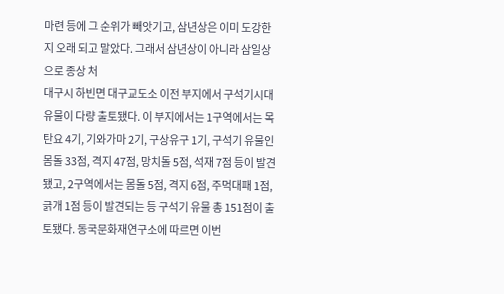마련 등에 그 순위가 빼앗기고, 삼년상은 이미 도강한지 오래 되고 말았다. 그래서 삼년상이 아니라 삼일상으로 종상 처
대구시 하빈면 대구교도소 이전 부지에서 구석기시대 유물이 다량 출토됐다. 이 부지에서는 1구역에서는 목탄요 4기, 기와가마 2기, 구상유구 1기, 구석기 유물인 몸돌 33점, 격지 47점, 망치돌 5점, 석재 7점 등이 발견됐고, 2구역에서는 몸돌 5점, 격지 6점, 주먹대패 1점, 긁개 1점 등이 발견되는 등 구석기 유물 총 151점이 출토됐다. 동국문화재연구소에 따르면 이번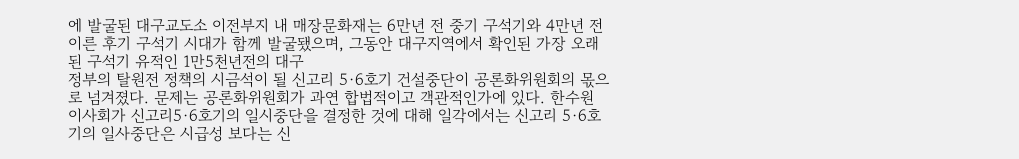에 발굴된 대구교도소 이전부지 내 매장문화재는 6만년 전 중기 구석기와 4만년 전 이른 후기 구석기 시대가 함께 발굴됐으며, 그동안 대구지역에서 확인된 가장 오래된 구석기 유적인 1만5천년전의 대구
정부의 탈원전 정책의 시금석이 될 신고리 5·6호기 건설중단이 공론화위원회의 몫으로 넘겨졌다. 문제는 공론화위원회가 과연 합법적이고 객관적인가에 있다. 한수원 이사회가 신고리5·6호기의 일시중단을 결정한 것에 대해 일각에서는 신고리 5·6호기의 일사중단은 시급성 보다는 신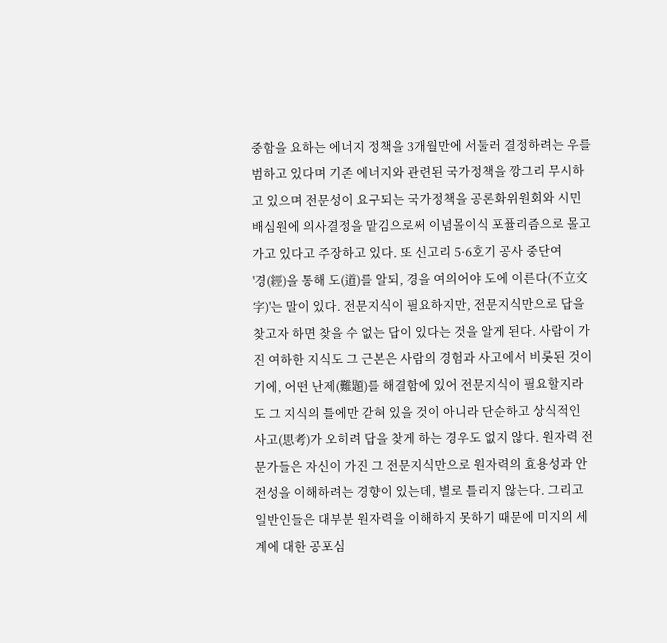중함을 요하는 에너지 정책을 3개월만에 서둘러 결정하려는 우를 범하고 있다며 기존 에너지와 관련된 국가정책을 깡그리 무시하고 있으며 전문성이 요구되는 국가정책을 공론화위원회와 시민배심원에 의사결정을 맡김으로써 이념몰이식 포퓰리즘으로 몰고 가고 있다고 주장하고 있다. 또 신고리 5·6호기 공사 중단여
'경(經)을 통해 도(道)를 알되, 경을 여의어야 도에 이른다(不立文字)'는 말이 있다. 전문지식이 필요하지만, 전문지식만으로 답을 찾고자 하면 찾을 수 없는 답이 있다는 것을 알게 된다. 사람이 가진 여하한 지식도 그 근본은 사람의 경험과 사고에서 비롯된 것이기에, 어떤 난제(難題)를 해결함에 있어 전문지식이 필요할지라도 그 지식의 틀에만 갇혀 있을 것이 아니라 단순하고 상식적인 사고(思考)가 오히려 답을 찾게 하는 경우도 없지 않다. 원자력 전문가들은 자신이 가진 그 전문지식만으로 원자력의 효용성과 안전성을 이해하려는 경향이 있는데, 별로 틀리지 않는다. 그리고 일반인들은 대부분 원자력을 이해하지 못하기 때문에 미지의 세계에 대한 공포심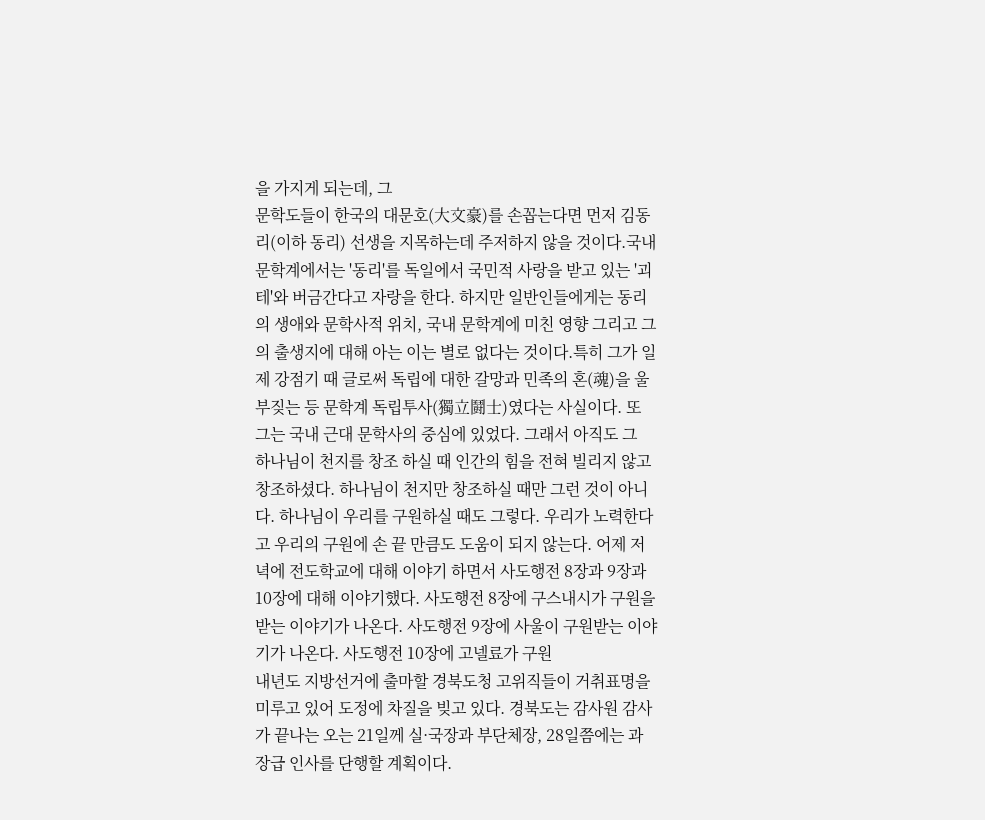을 가지게 되는데, 그
문학도들이 한국의 대문호(大文豪)를 손꼽는다면 먼저 김동리(이하 동리) 선생을 지목하는데 주저하지 않을 것이다.국내 문학계에서는 '동리'를 독일에서 국민적 사랑을 받고 있는 '괴테'와 버금간다고 자랑을 한다. 하지만 일반인들에게는 동리의 생애와 문학사적 위치, 국내 문학계에 미친 영향 그리고 그의 출생지에 대해 아는 이는 별로 없다는 것이다.특히 그가 일제 강점기 때 글로써 독립에 대한 갈망과 민족의 혼(魂)을 울부짖는 등 문학계 독립투사(獨立鬪士)였다는 사실이다. 또 그는 국내 근대 문학사의 중심에 있었다. 그래서 아직도 그
하나님이 천지를 창조 하실 때 인간의 힘을 전혀 빌리지 않고 창조하셨다. 하나님이 천지만 창조하실 때만 그런 것이 아니다. 하나님이 우리를 구원하실 때도 그렇다. 우리가 노력한다고 우리의 구원에 손 끝 만큼도 도움이 되지 않는다. 어제 저녁에 전도학교에 대해 이야기 하면서 사도행전 8장과 9장과 10장에 대해 이야기했다. 사도행전 8장에 구스내시가 구원을 받는 이야기가 나온다. 사도행전 9장에 사울이 구원받는 이야기가 나온다. 사도행전 10장에 고넬료가 구원
내년도 지방선거에 출마할 경북도청 고위직들이 거취표명을 미루고 있어 도정에 차질을 빚고 있다. 경북도는 감사원 감사가 끝나는 오는 21일께 실·국장과 부단체장, 28일쯤에는 과장급 인사를 단행할 계획이다.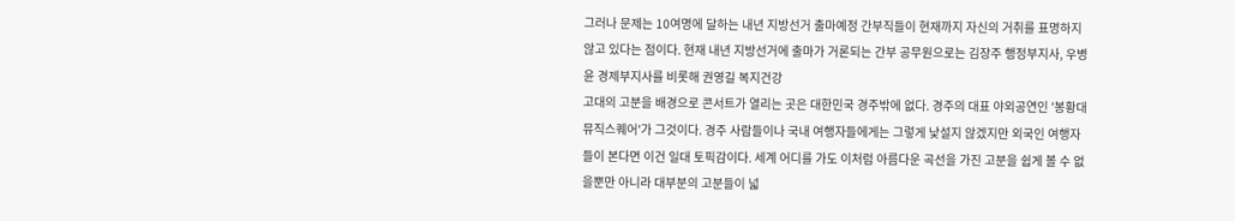그러나 문제는 10여명에 달하는 내년 지방선거 출마예정 간부직들이 현재까지 자신의 거취를 표명하지 않고 있다는 점이다. 현재 내년 지방선거에 출마가 거론되는 간부 공무원으로는 김장주 행정부지사, 우병윤 경제부지사를 비롯해 권영길 복지건강
고대의 고분을 배경으로 콘서트가 열리는 곳은 대한민국 경주밖에 없다. 경주의 대표 야외공연인 '봉황대 뮤직스퀘어'가 그것이다. 경주 사람들이나 국내 여행자들에게는 그렇게 낯설지 않겠지만 외국인 여행자들이 본다면 이건 일대 토픽감이다. 세계 어디를 가도 이처럼 아름다운 곡선을 가진 고분을 쉽게 볼 수 없을뿐만 아니라 대부분의 고분들이 넓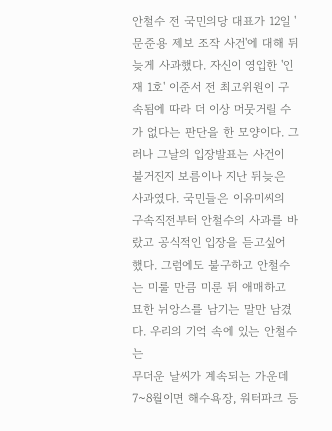안철수 전 국민의당 대표가 12일 '문준용 제보 조작 사건'에 대해 뒤늦게 사과했다. 자신이 영입한 '인재 1호' 이준서 전 최고위원이 구속됨에 따라 더 이상 머뭇거릴 수가 없다는 판단을 한 모양이다. 그러나 그날의 입장발표는 사건이 불거진지 보름이나 지난 뒤늦은 사과였다. 국민들은 이유미씨의 구속직전부터 안철수의 사과를 바랐고 공식적인 입장을 듣고싶어 했다. 그럼에도 불구하고 안철수는 미룰 만큼 미룬 뒤 애매하고 묘한 뉘앙스를 남기는 말만 남겼다. 우리의 기억 속에 있는 안철수는
무더운 날씨가 계속되는 가운데 7~8월이면 해수욕장, 워터파크 등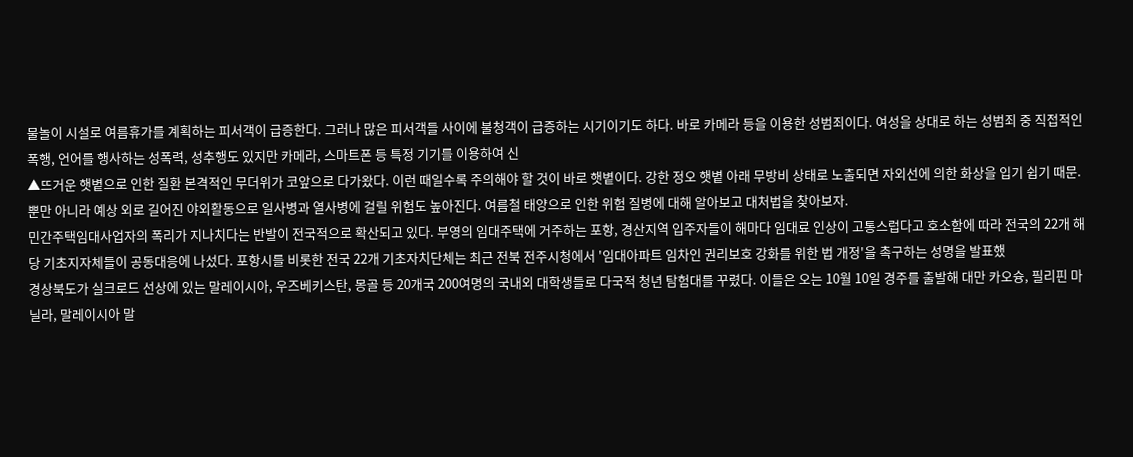물놀이 시설로 여름휴가를 계획하는 피서객이 급증한다. 그러나 많은 피서객들 사이에 불청객이 급증하는 시기이기도 하다. 바로 카메라 등을 이용한 성범죄이다. 여성을 상대로 하는 성범죄 중 직접적인 폭행, 언어를 행사하는 성폭력, 성추행도 있지만 카메라, 스마트폰 등 특정 기기를 이용하여 신
▲뜨거운 햇볕으로 인한 질환 본격적인 무더위가 코앞으로 다가왔다. 이런 때일수록 주의해야 할 것이 바로 햇볕이다. 강한 정오 햇볕 아래 무방비 상태로 노출되면 자외선에 의한 화상을 입기 쉽기 때문. 뿐만 아니라 예상 외로 길어진 야외활동으로 일사병과 열사병에 걸릴 위험도 높아진다. 여름철 태양으로 인한 위험 질병에 대해 알아보고 대처법을 찾아보자.
민간주택임대사업자의 폭리가 지나치다는 반발이 전국적으로 확산되고 있다. 부영의 임대주택에 거주하는 포항, 경산지역 입주자들이 해마다 임대료 인상이 고통스럽다고 호소함에 따라 전국의 22개 해당 기초지자체들이 공동대응에 나섰다. 포항시를 비롯한 전국 22개 기초자치단체는 최근 전북 전주시청에서 '임대아파트 임차인 권리보호 강화를 위한 법 개정'을 촉구하는 성명을 발표했
경상북도가 실크로드 선상에 있는 말레이시아, 우즈베키스탄, 몽골 등 20개국 200여명의 국내외 대학생들로 다국적 청년 탐험대를 꾸렸다. 이들은 오는 10월 10일 경주를 출발해 대만 카오슝, 필리핀 마닐라, 말레이시아 말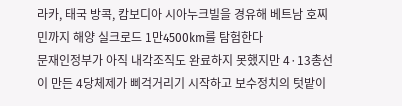라카, 태국 방콕, 캄보디아 시아누크빌을 경유해 베트남 호찌민까지 해양 실크로드 1만4500km를 탐험한다
문재인정부가 아직 내각조직도 완료하지 못했지만 4·13총선이 만든 4당체제가 삐걱거리기 시작하고 보수정치의 텃밭이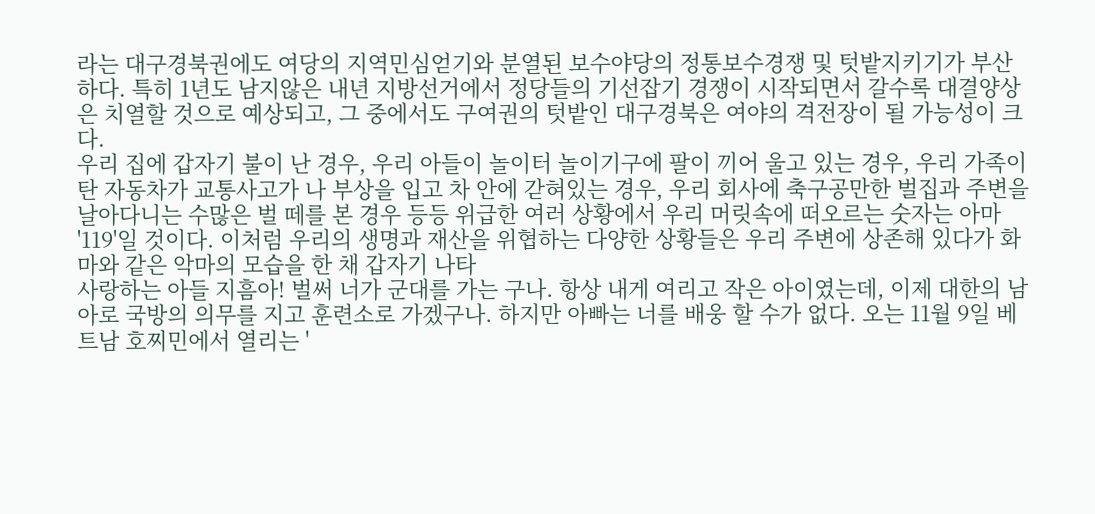라는 대구경북권에도 여당의 지역민심얻기와 분열된 보수야당의 정통보수경쟁 및 텃밭지키기가 부산하다. 특히 1년도 남지않은 내년 지방선거에서 정당들의 기선잡기 경쟁이 시작되면서 갈수록 대결양상은 치열할 것으로 예상되고, 그 중에서도 구여권의 텃밭인 대구경북은 여야의 격전장이 될 가능성이 크다.
우리 집에 갑자기 불이 난 경우, 우리 아들이 놀이터 놀이기구에 팔이 끼어 울고 있는 경우, 우리 가족이 탄 자동차가 교통사고가 나 부상을 입고 차 안에 갇혀있는 경우, 우리 회사에 축구공만한 벌집과 주변을 날아다니는 수많은 벌 떼를 본 경우 등등 위급한 여러 상황에서 우리 머릿속에 떠오르는 숫자는 아마 '119'일 것이다. 이처럼 우리의 생명과 재산을 위협하는 다양한 상황들은 우리 주변에 상존해 있다가 화마와 같은 악마의 모습을 한 채 갑자기 나타
사랑하는 아들 지흠아! 벌써 너가 군대를 가는 구나. 항상 내게 여리고 작은 아이였는데, 이제 대한의 남아로 국방의 의무를 지고 훈련소로 가겠구나. 하지만 아빠는 너를 배웅 할 수가 없다. 오는 11월 9일 베트남 호찌민에서 열리는 '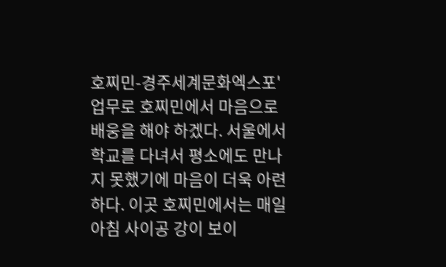호찌민-경주세계문화엑스포' 업무로 호찌민에서 마음으로 배웅을 해야 하겠다. 서울에서 학교를 다녀서 평소에도 만나지 못했기에 마음이 더욱 아련하다. 이곳 호찌민에서는 매일 아침 사이공 강이 보이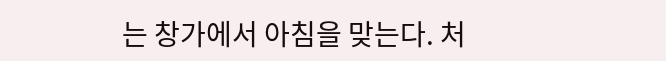는 창가에서 아침을 맞는다. 처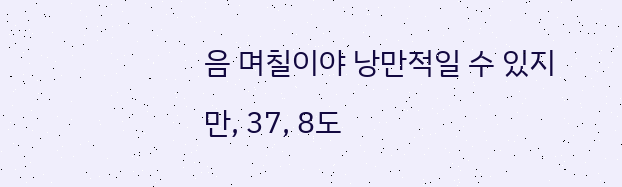음 며칠이야 낭만적일 수 있지만, 37, 8도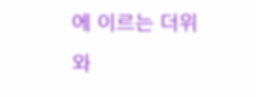에 이르는 더위와